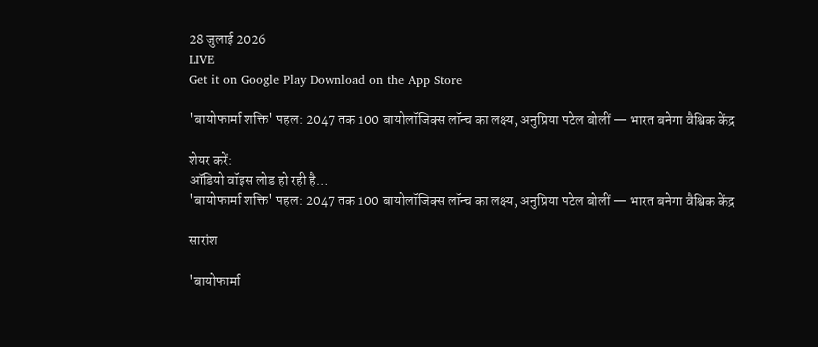28 जुलाई 2026
LIVE
Get it on Google Play Download on the App Store

'बायोफार्मा शक्ति' पहल: 2047 तक 100 बायोलॉजिक्स लॉन्च का लक्ष्य, अनुप्रिया पटेल बोलीं — भारत बनेगा वैश्विक केंद्र

शेयर करें:
ऑडियो वॉइस लोड हो रही है…
'बायोफार्मा शक्ति' पहल: 2047 तक 100 बायोलॉजिक्स लॉन्च का लक्ष्य, अनुप्रिया पटेल बोलीं — भारत बनेगा वैश्विक केंद्र

सारांश

'बायोफार्मा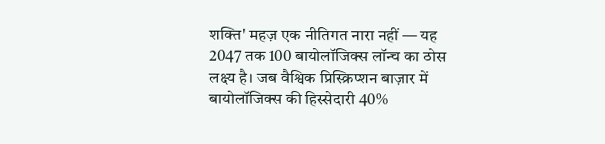शक्ति' महज़ एक नीतिगत नारा नहीं — यह 2047 तक 100 बायोलॉजिक्स लॉन्च का ठोस लक्ष्य है। जब वैश्विक प्रिस्क्रिप्शन बाज़ार में बायोलॉजिक्स की हिस्सेदारी 40%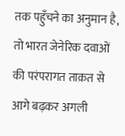तक पहुँचने का अनुमान है, तो भारत जेनेरिक दवाओं की परंपरागत ताक़त से आगे बढ़कर अगली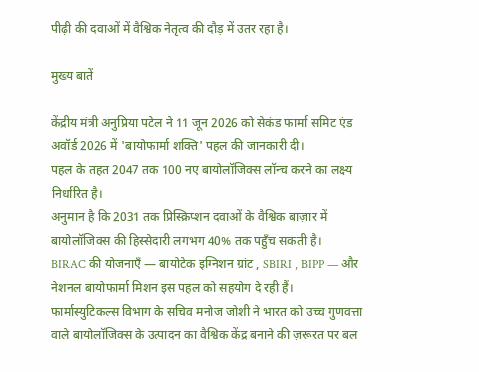पीढ़ी की दवाओं में वैश्विक नेतृत्व की दौड़ में उतर रहा है।

मुख्य बातें

केंद्रीय मंत्री अनुप्रिया पटेल ने 11 जून 2026 को सेकंड फार्मा समिट एंड अवॉर्ड 2026 में 'बायोफार्मा शक्ति' पहल की जानकारी दी।
पहल के तहत 2047 तक 100 नए बायोलॉजिक्स लॉन्च करने का लक्ष्य निर्धारित है।
अनुमान है कि 2031 तक प्रिस्क्रिप्शन दवाओं के वैश्विक बाज़ार में बायोलॉजिक्स की हिस्सेदारी लगभग 40% तक पहुँच सकती है।
BIRAC की योजनाएँ — बायोटेक इग्निशन ग्रांट , SBIRI , BIPP — और नेशनल बायोफार्मा मिशन इस पहल को सहयोग दे रही हैं।
फार्मास्युटिकल्स विभाग के सचिव मनोज जोशी ने भारत को उच्च गुणवत्ता वाले बायोलॉजिक्स के उत्पादन का वैश्विक केंद्र बनाने की ज़रूरत पर बल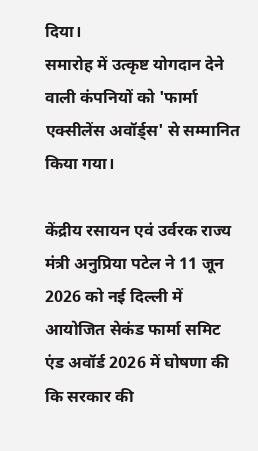दिया।
समारोह में उत्कृष्ट योगदान देने वाली कंपनियों को 'फार्मा एक्सीलेंस अवॉर्ड्स' से सम्मानित किया गया।

केंद्रीय रसायन एवं उर्वरक राज्य मंत्री अनुप्रिया पटेल ने 11 जून 2026 को नई दिल्ली में आयोजित सेकंड फार्मा समिट एंड अवॉर्ड 2026 में घोषणा की कि सरकार की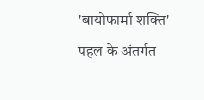'बायोफार्मा शक्ति' पहल के अंतर्गत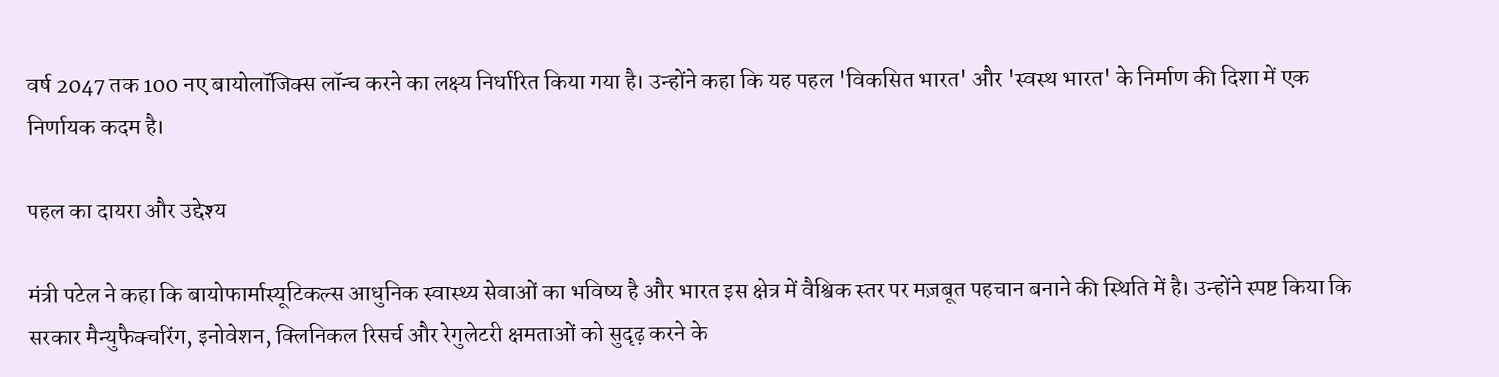वर्ष 2047 तक 100 नए बायोलॉजिक्स लॉन्च करने का लक्ष्य निर्धारित किया गया है। उन्होंने कहा कि यह पहल 'विकसित भारत' और 'स्वस्थ भारत' के निर्माण की दिशा में एक निर्णायक कदम है।

पहल का दायरा और उद्देश्य

मंत्री पटेल ने कहा कि बायोफार्मास्यूटिकल्स आधुनिक स्वास्थ्य सेवाओं का भविष्य है और भारत इस क्षेत्र में वैश्विक स्तर पर मज़बूत पहचान बनाने की स्थिति में है। उन्होंने स्पष्ट किया कि सरकार मैन्युफैक्चरिंग, इनोवेशन, क्लिनिकल रिसर्च और रेगुलेटरी क्षमताओं को सुदृढ़ करने के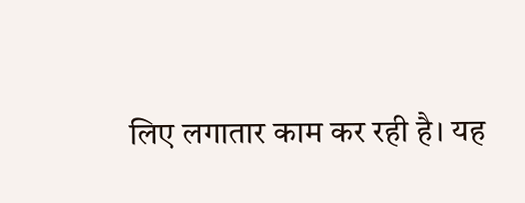लिए लगातार काम कर रही है। यह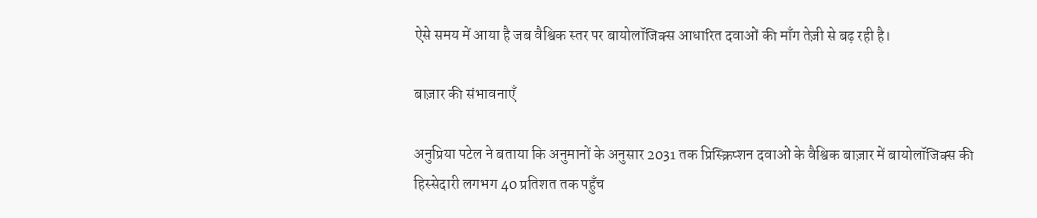ऐसे समय में आया है जब वैश्विक स्तर पर बायोलॉजिक्स आधारित दवाओं की माँग तेज़ी से बढ़ रही है।

बाज़ार की संभावनाएँ

अनुप्रिया पटेल ने बताया कि अनुमानों के अनुसार 2031 तक प्रिस्क्रिप्शन दवाओं के वैश्विक बाज़ार में बायोलॉजिक्स की हिस्सेदारी लगभग 40 प्रतिशत तक पहुँच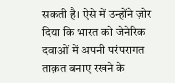सकती है। ऐसे में उन्होंने ज़ोर दिया कि भारत को जेनेरिक दवाओं में अपनी परंपरागत ताक़त बनाए रखने के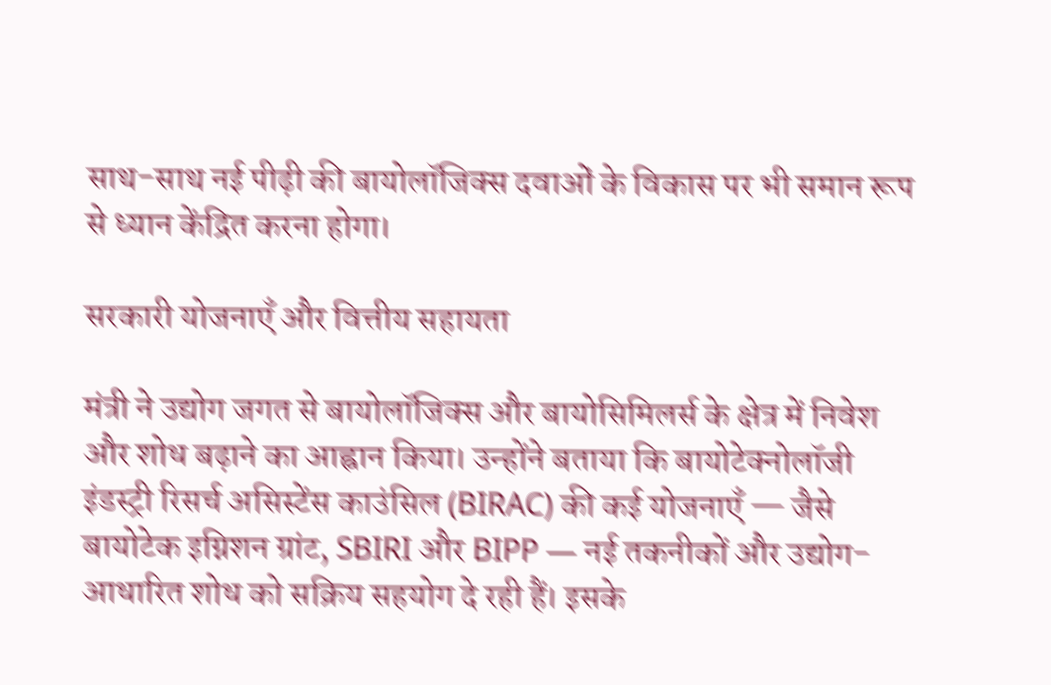साथ-साथ नई पीढ़ी की बायोलॉजिक्स दवाओं के विकास पर भी समान रूप से ध्यान केंद्रित करना होगा।

सरकारी योजनाएँ और वित्तीय सहायता

मंत्री ने उद्योग जगत से बायोलॉजिक्स और बायोसिमिलर्स के क्षेत्र में निवेश और शोध बढ़ाने का आह्वान किया। उन्होंने बताया कि बायोटेक्नोलॉजी इंडस्ट्री रिसर्च असिस्टेंस काउंसिल (BIRAC) की कई योजनाएँ — जैसे बायोटेक इग्निशन ग्रांट, SBIRI और BIPP — नई तकनीकों और उद्योग-आधारित शोध को सक्रिय सहयोग दे रही हैं। इसके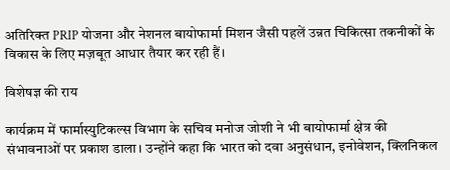अतिरिक्त PRIP योजना और नेशनल बायोफार्मा मिशन जैसी पहलें उन्नत चिकित्सा तकनीकों के विकास के लिए मज़बूत आधार तैयार कर रही हैं।

विशेषज्ञ की राय

कार्यक्रम में फार्मास्युटिकल्स विभाग के सचिव मनोज जोशी ने भी बायोफार्मा क्षेत्र की संभावनाओं पर प्रकाश डाला। उन्होंने कहा कि भारत को दवा अनुसंधान, इनोवेशन, क्लिनिकल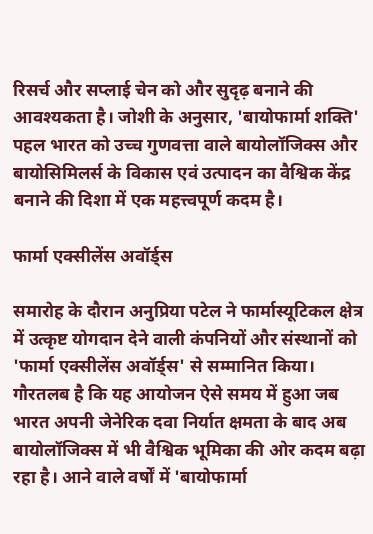रिसर्च और सप्लाई चेन को और सुदृढ़ बनाने की आवश्यकता है। जोशी के अनुसार, 'बायोफार्मा शक्ति' पहल भारत को उच्च गुणवत्ता वाले बायोलॉजिक्स और बायोसिमिलर्स के विकास एवं उत्पादन का वैश्विक केंद्र बनाने की दिशा में एक महत्त्वपूर्ण कदम है।

फार्मा एक्सीलेंस अवॉर्ड्स

समारोह के दौरान अनुप्रिया पटेल ने फार्मास्यूटिकल क्षेत्र में उत्कृष्ट योगदान देने वाली कंपनियों और संस्थानों को 'फार्मा एक्सीलेंस अवॉर्ड्स' से सम्मानित किया। गौरतलब है कि यह आयोजन ऐसे समय में हुआ जब भारत अपनी जेनेरिक दवा निर्यात क्षमता के बाद अब बायोलॉजिक्स में भी वैश्विक भूमिका की ओर कदम बढ़ा रहा है। आने वाले वर्षों में 'बायोफार्मा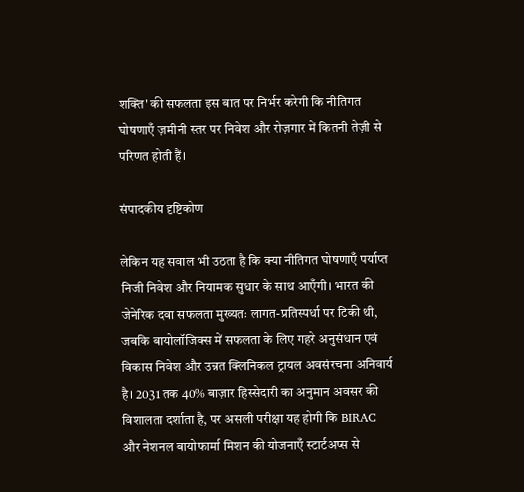शक्ति' की सफलता इस बात पर निर्भर करेगी कि नीतिगत घोषणाएँ ज़मीनी स्तर पर निवेश और रोज़गार में कितनी तेज़ी से परिणत होती हैं।

संपादकीय दृष्टिकोण

लेकिन यह सवाल भी उठता है कि क्या नीतिगत घोषणाएँ पर्याप्त निजी निवेश और नियामक सुधार के साथ आएँगी। भारत की जेनेरिक दवा सफलता मुख्यतः लागत-प्रतिस्पर्धा पर टिकी थी, जबकि बायोलॉजिक्स में सफलता के लिए गहरे अनुसंधान एवं विकास निवेश और उन्नत क्लिनिकल ट्रायल अवसंरचना अनिवार्य है। 2031 तक 40% बाज़ार हिस्सेदारी का अनुमान अवसर की विशालता दर्शाता है, पर असली परीक्षा यह होगी कि BIRAC और नेशनल बायोफार्मा मिशन की योजनाएँ स्टार्टअप्स से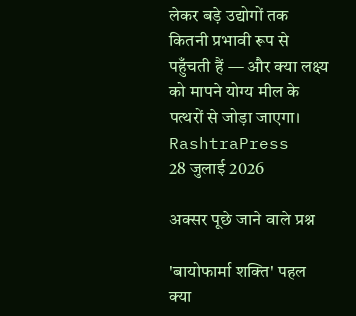लेकर बड़े उद्योगों तक कितनी प्रभावी रूप से पहुँचती हैं — और क्या लक्ष्य को मापने योग्य मील के पत्थरों से जोड़ा जाएगा।
RashtraPress
28 जुलाई 2026

अक्सर पूछे जाने वाले प्रश्न

'बायोफार्मा शक्ति' पहल क्या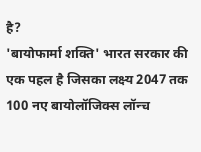है?
'बायोफार्मा शक्ति' भारत सरकार की एक पहल है जिसका लक्ष्य 2047 तक 100 नए बायोलॉजिक्स लॉन्च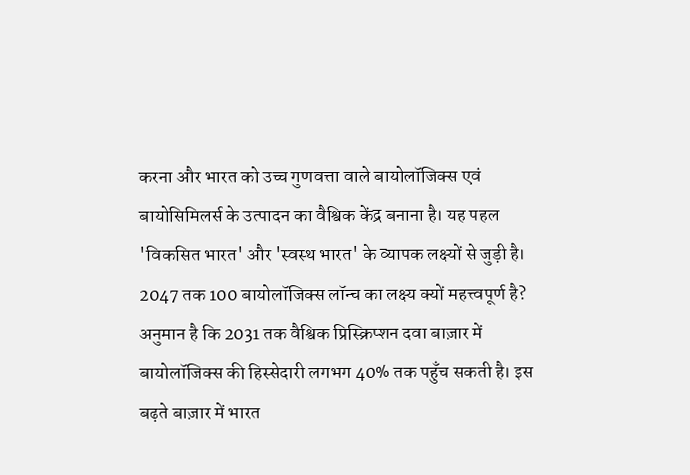करना और भारत को उच्च गुणवत्ता वाले बायोलॉजिक्स एवं बायोसिमिलर्स के उत्पादन का वैश्विक केंद्र बनाना है। यह पहल 'विकसित भारत' और 'स्वस्थ भारत' के व्यापक लक्ष्यों से जुड़ी है।
2047 तक 100 बायोलॉजिक्स लॉन्च का लक्ष्य क्यों महत्त्वपूर्ण है?
अनुमान है कि 2031 तक वैश्विक प्रिस्क्रिप्शन दवा बाज़ार में बायोलॉजिक्स की हिस्सेदारी लगभग 40% तक पहुँच सकती है। इस बढ़ते बाज़ार में भारत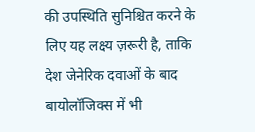की उपस्थिति सुनिश्चित करने के लिए यह लक्ष्य ज़रूरी है, ताकि देश जेनेरिक दवाओं के बाद बायोलॉजिक्स में भी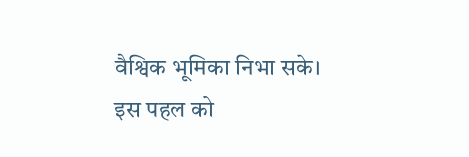वैश्विक भूमिका निभा सके।
इस पहल को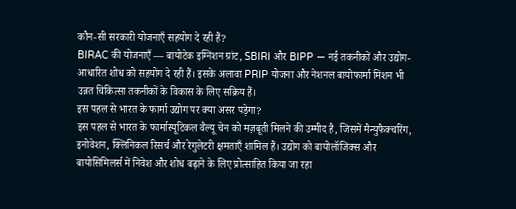कौन-सी सरकारी योजनाएँ सहयोग दे रही हैं?
BIRAC की योजनाएँ — बायोटेक इग्निशन ग्रांट, SBIRI और BIPP — नई तकनीकों और उद्योग-आधारित शोध को सहयोग दे रही हैं। इसके अलावा PRIP योजना और नेशनल बायोफार्मा मिशन भी उन्नत चिकित्सा तकनीकों के विकास के लिए सक्रिय हैं।
इस पहल से भारत के फार्मा उद्योग पर क्या असर पड़ेगा?
इस पहल से भारत के फार्मास्यूटिकल वैल्यू चेन को मज़बूती मिलने की उम्मीद है, जिसमें मैन्युफैक्चरिंग, इनोवेशन, क्लिनिकल रिसर्च और रेगुलेटरी क्षमताएँ शामिल हैं। उद्योग को बायोलॉजिक्स और बायोसिमिलर्स में निवेश और शोध बढ़ाने के लिए प्रोत्साहित किया जा रहा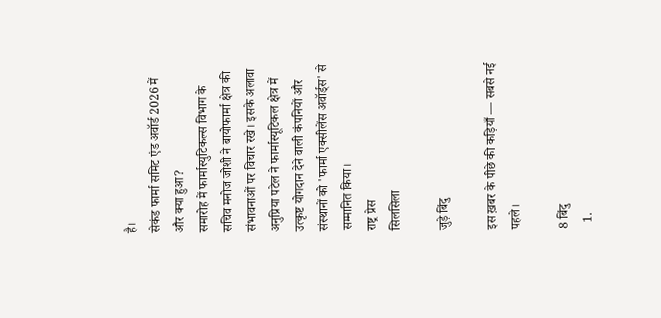है।
सेकंड फार्मा समिट एंड अवॉर्ड 2026 में और क्या हुआ?
समारोह में फार्मास्युटिकल्स विभाग के सचिव मनोज जोशी ने बायोफार्मा क्षेत्र की संभावनाओं पर विचार रखे। इसके अलावा अनुप्रिया पटेल ने फार्मास्यूटिकल क्षेत्र में उत्कृष्ट योगदान देने वाली कंपनियों और संस्थानों को 'फार्मा एक्सीलेंस अवॉर्ड्स' से सम्मानित किया।
राष्ट्र प्रेस
सिलसिला

जुड़े बिंदु

इस ख़बर के पीछे की कड़ियाँ — सबसे नई पहले।

8 बिंदु
  1.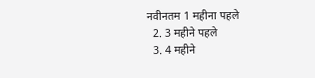नवीनतम 1 महीना पहले
  2. 3 महीने पहले
  3. 4 महीने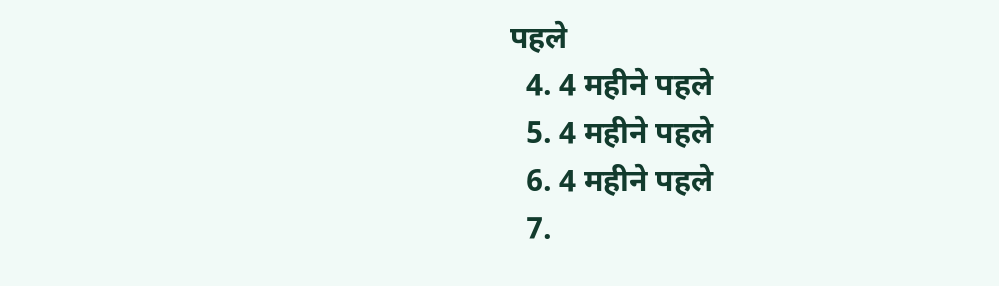पहले
  4. 4 महीने पहले
  5. 4 महीने पहले
  6. 4 महीने पहले
  7.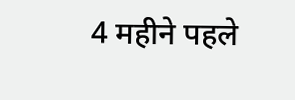4 महीने पहले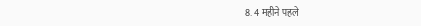8. 4 महीने पहले